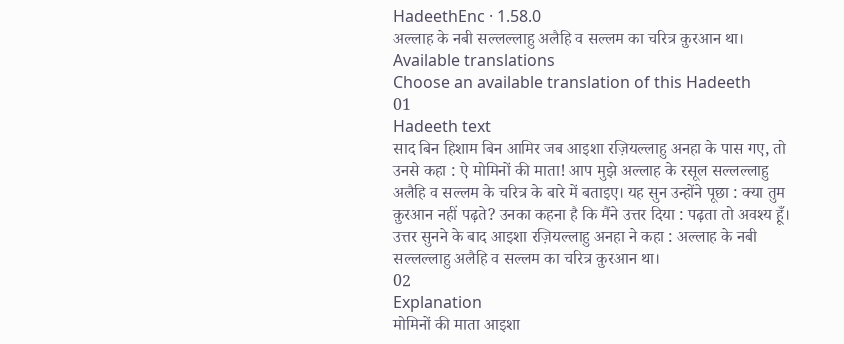HadeethEnc · 1.58.0
अल्लाह के नबी सल्लल्लाहु अलैहि व सल्लम का चरित्र क़ुरआन था।
Available translations
Choose an available translation of this Hadeeth
01
Hadeeth text
साद बिन हिशाम बिन आमिर जब आइशा रज़ियल्लाहु अनहा के पास गए, तो उनसे कहा : ऐ मोमिनों की माता! आप मुझे अल्लाह के रसूल सल्लल्लाहु अलैहि व सल्लम के चरित्र के बारे में बताइए। यह सुन उन्होंने पूछा : क्या तुम क़ुरआन नहीं पढ़ते? उनका कहना है कि मैंने उत्तर दिया : पढ़ता तो अवश्य हूँ। उत्तर सुनने के बाद आइशा रज़ियल्लाहु अनहा ने कहा : अल्लाह के नबी सल्लल्लाहु अलैहि व सल्लम का चरित्र क़ुरआन था।
02
Explanation
मोमिनों की माता आइशा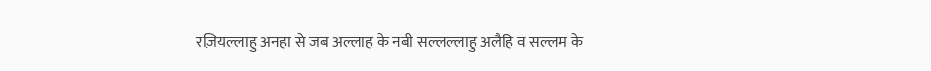रज़ियल्लाहु अनहा से जब अल्लाह के नबी सल्लल्लाहु अलैहि व सल्लम के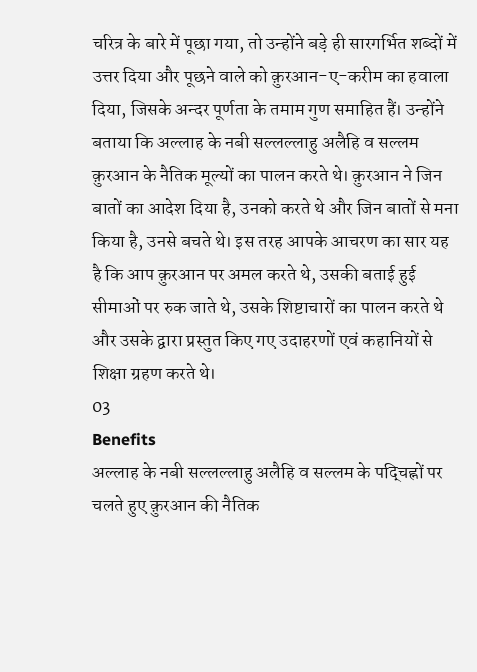चरित्र के बारे में पूछा गया, तो उन्होंने बड़े ही सारगर्भित शब्दों में उत्तर दिया और पूछने वाले को क़ुरआन-ए-करीम का हवाला दिया, जिसके अन्दर पूर्णता के तमाम गुण समाहित हैं। उन्होंने बताया कि अल्लाह के नबी सल्लल्लाहु अलैहि व सल्लम क़ुरआन के नैतिक मूल्यों का पालन करते थे। क़ुरआन ने जिन बातों का आदेश दिया है, उनको करते थे और जिन बातों से मना किया है, उनसे बचते थे। इस तरह आपके आचरण का सार यह है कि आप क़ुरआन पर अमल करते थे, उसकी बताई हुई सीमाओं पर रुक जाते थे, उसके शिष्टाचारों का पालन करते थे और उसके द्वारा प्रस्तुत किए गए उदाहरणों एवं कहानियों से शिक्षा ग्रहण करते थे।
03
Benefits
अल्लाह के नबी सल्लल्लाहु अलैहि व सल्लम के पद्चिह्नों पर चलते हुए क़ुरआन की नैतिक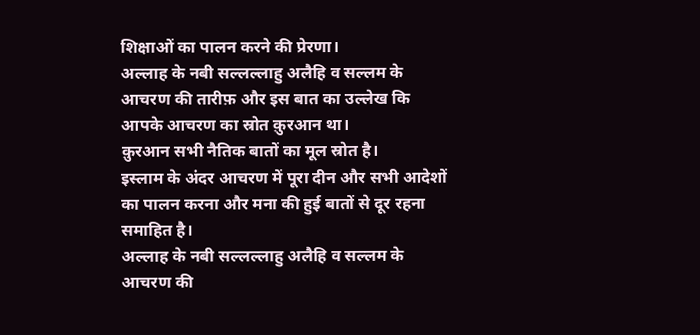शिक्षाओं का पालन करने की प्रेरणा।
अल्लाह के नबी सल्लल्लाहु अलैहि व सल्लम के आचरण की तारीफ़ और इस बात का उल्लेख कि आपके आचरण का स्रोत क़ुरआन था।
क़ुरआन सभी नैतिक बातों का मूल स्रोत है।
इस्लाम के अंदर आचरण में पूरा दीन और सभी आदेशों का पालन करना और मना की हुई बातों से दूर रहना समाहित है।
अल्लाह के नबी सल्लल्लाहु अलैहि व सल्लम के आचरण की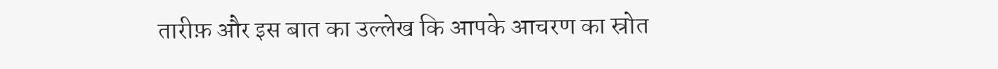तारीफ़ और इस बात का उल्लेख कि आपके आचरण का स्रोत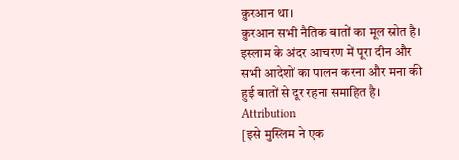क़ुरआन था।
क़ुरआन सभी नैतिक बातों का मूल स्रोत है।
इस्लाम के अंदर आचरण में पूरा दीन और सभी आदेशों का पालन करना और मना की हुई बातों से दूर रहना समाहित है।
Attribution
[इसे मुस्लिम ने एक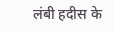लंबी हदीस के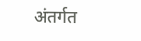अंतर्गत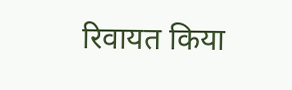रिवायत किया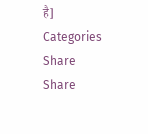है]
Categories
Share
Share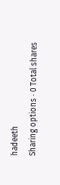hadeeth
Sharing options · 0 Total shares